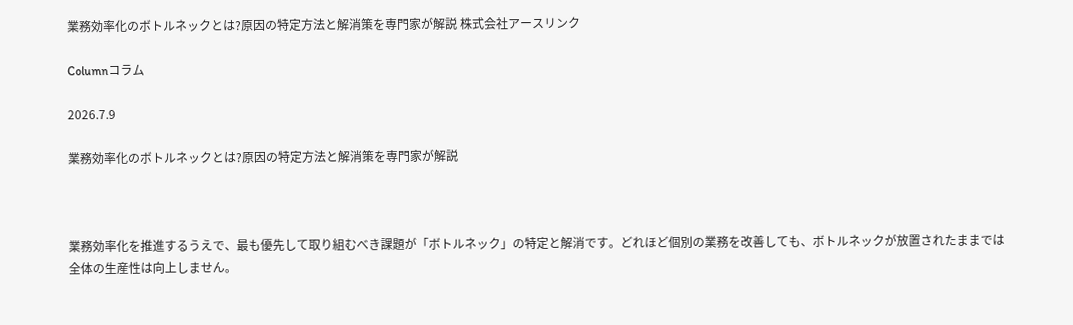業務効率化のボトルネックとは?原因の特定方法と解消策を専門家が解説 株式会社アースリンク

Columnコラム

2026.7.9

業務効率化のボトルネックとは?原因の特定方法と解消策を専門家が解説



業務効率化を推進するうえで、最も優先して取り組むべき課題が「ボトルネック」の特定と解消です。どれほど個別の業務を改善しても、ボトルネックが放置されたままでは全体の生産性は向上しません。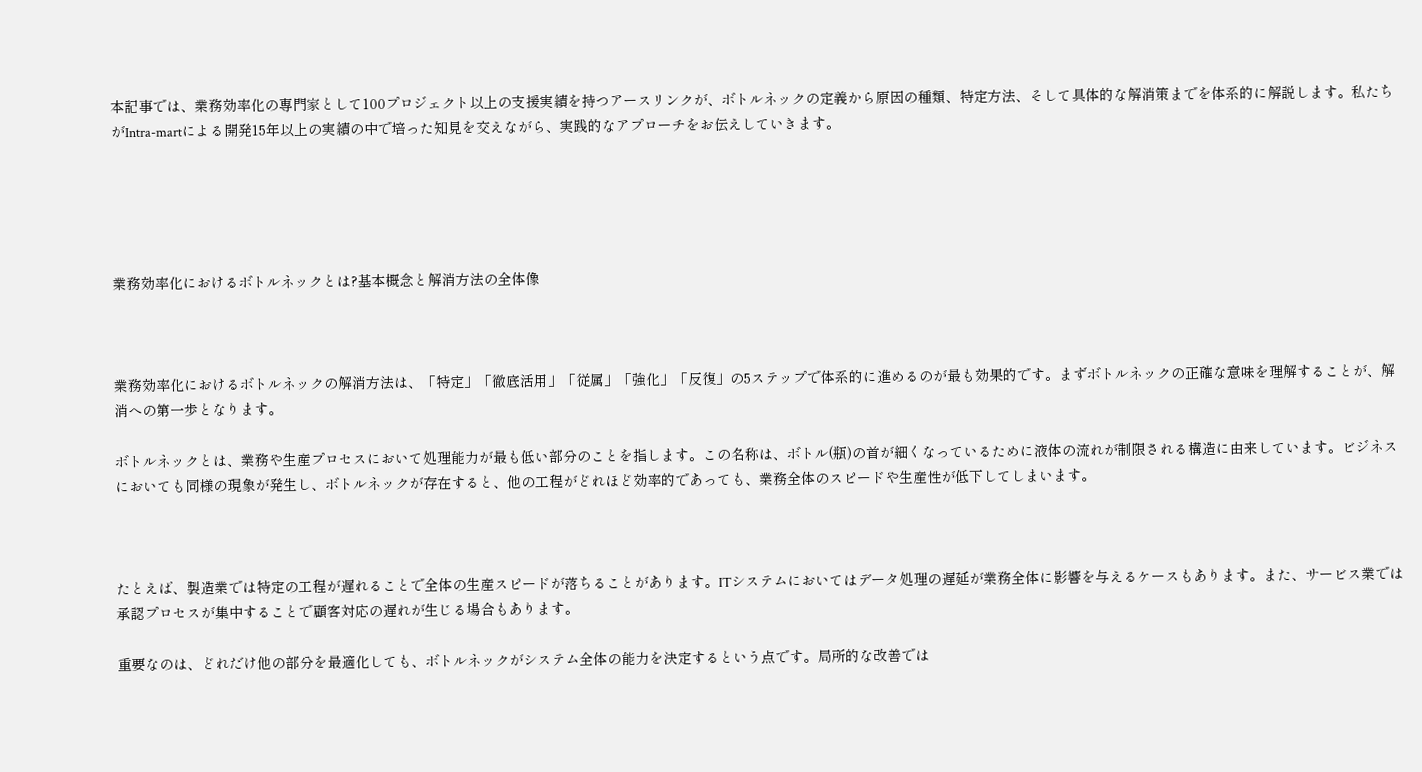本記事では、業務効率化の専門家として100プロジェクト以上の支援実績を持つアースリンクが、ボトルネックの定義から原因の種類、特定方法、そして具体的な解消策までを体系的に解説します。私たちがIntra-martによる開発15年以上の実績の中で培った知見を交えながら、実践的なアプローチをお伝えしていきます。





業務効率化におけるボトルネックとは?基本概念と解消方法の全体像



業務効率化におけるボトルネックの解消方法は、「特定」「徹底活用」「従属」「強化」「反復」の5ステップで体系的に進めるのが最も効果的です。まずボトルネックの正確な意味を理解することが、解消への第一歩となります。

ボトルネックとは、業務や生産プロセスにおいて処理能力が最も低い部分のことを指します。この名称は、ボトル(瓶)の首が細くなっているために液体の流れが制限される構造に由来しています。ビジネスにおいても同様の現象が発生し、ボトルネックが存在すると、他の工程がどれほど効率的であっても、業務全体のスピードや生産性が低下してしまいます。



たとえば、製造業では特定の工程が遅れることで全体の生産スピードが落ちることがあります。ITシステムにおいてはデータ処理の遅延が業務全体に影響を与えるケースもあります。また、サービス業では承認プロセスが集中することで顧客対応の遅れが生じる場合もあります。

重要なのは、どれだけ他の部分を最適化しても、ボトルネックがシステム全体の能力を決定するという点です。局所的な改善では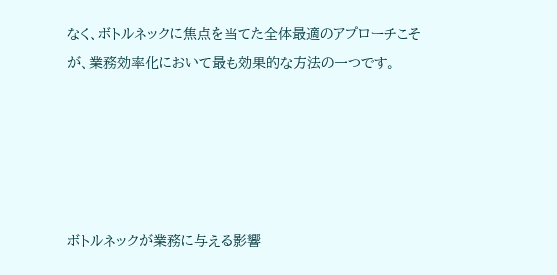なく、ボトルネックに焦点を当てた全体最適のアプローチこそが、業務効率化において最も効果的な方法の一つです。





ボトルネックが業務に与える影響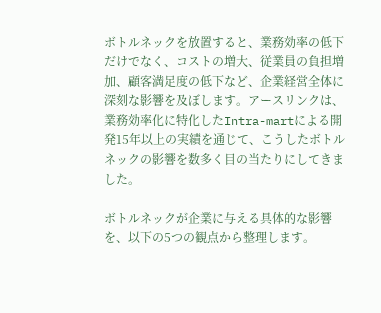ボトルネックを放置すると、業務効率の低下だけでなく、コストの増大、従業員の負担増加、顧客満足度の低下など、企業経営全体に深刻な影響を及ぼします。アースリンクは、業務効率化に特化したIntra-martによる開発15年以上の実績を通じて、こうしたボトルネックの影響を数多く目の当たりにしてきました。

ボトルネックが企業に与える具体的な影響を、以下の5つの観点から整理します。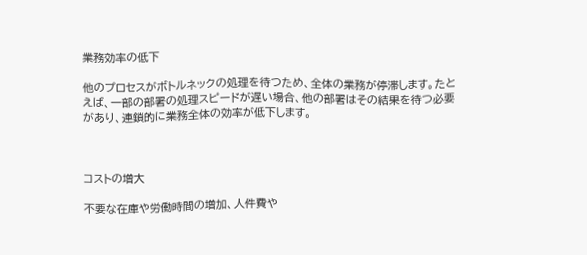業務効率の低下

他のプロセスがボトルネックの処理を待つため、全体の業務が停滞します。たとえば、一部の部署の処理スピードが遅い場合、他の部署はその結果を待つ必要があり、連鎖的に業務全体の効率が低下します。



コストの増大

不要な在庫や労働時間の増加、人件費や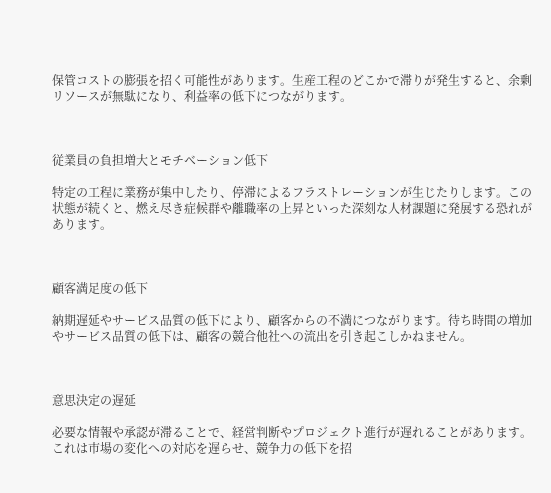保管コストの膨張を招く可能性があります。生産工程のどこかで滞りが発生すると、余剰リソースが無駄になり、利益率の低下につながります。



従業員の負担増大とモチベーション低下

特定の工程に業務が集中したり、停滞によるフラストレーションが生じたりします。この状態が続くと、燃え尽き症候群や離職率の上昇といった深刻な人材課題に発展する恐れがあります。



顧客満足度の低下

納期遅延やサービス品質の低下により、顧客からの不満につながります。待ち時間の増加やサービス品質の低下は、顧客の競合他社への流出を引き起こしかねません。



意思決定の遅延

必要な情報や承認が滞ることで、経営判断やプロジェクト進行が遅れることがあります。これは市場の変化への対応を遅らせ、競争力の低下を招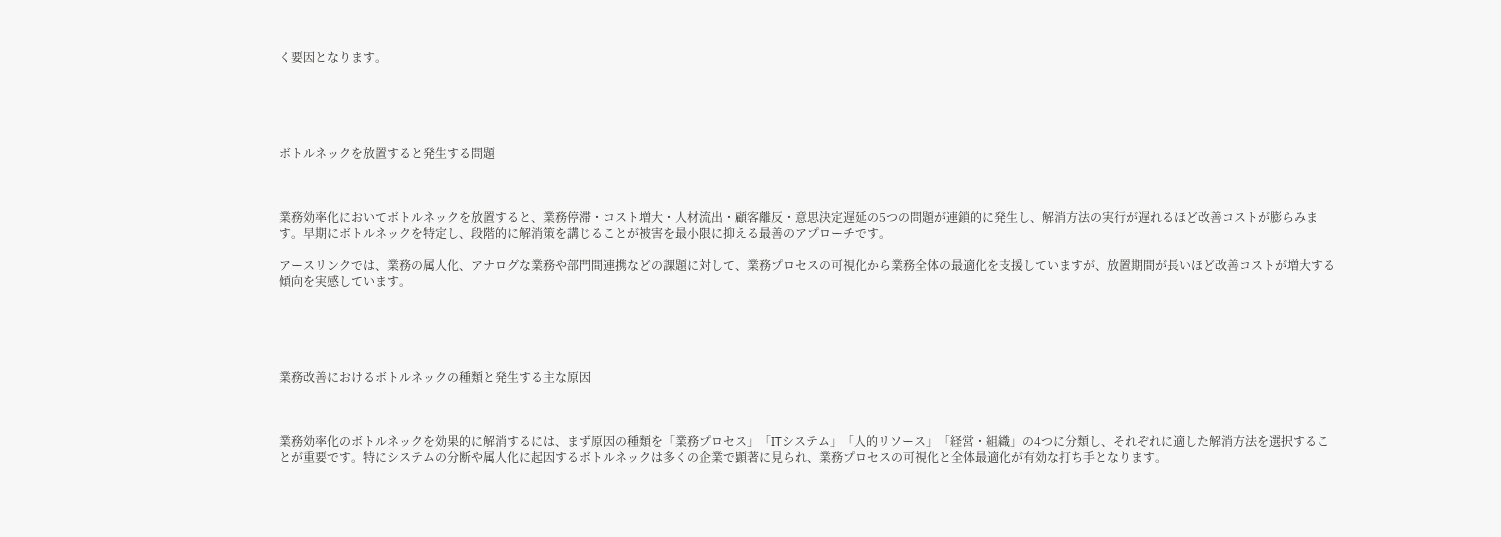く要因となります。





ボトルネックを放置すると発生する問題



業務効率化においてボトルネックを放置すると、業務停滞・コスト増大・人材流出・顧客離反・意思決定遅延の5つの問題が連鎖的に発生し、解消方法の実行が遅れるほど改善コストが膨らみます。早期にボトルネックを特定し、段階的に解消策を講じることが被害を最小限に抑える最善のアプローチです。

アースリンクでは、業務の属人化、アナログな業務や部門間連携などの課題に対して、業務プロセスの可視化から業務全体の最適化を支援していますが、放置期間が長いほど改善コストが増大する傾向を実感しています。





業務改善におけるボトルネックの種類と発生する主な原因



業務効率化のボトルネックを効果的に解消するには、まず原因の種類を「業務プロセス」「ITシステム」「人的リソース」「経営・組織」の4つに分類し、それぞれに適した解消方法を選択することが重要です。特にシステムの分断や属人化に起因するボトルネックは多くの企業で顕著に見られ、業務プロセスの可視化と全体最適化が有効な打ち手となります。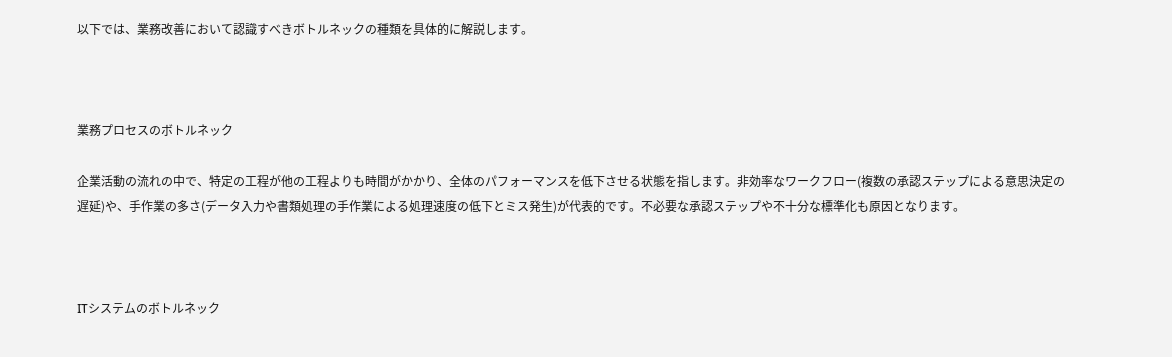以下では、業務改善において認識すべきボトルネックの種類を具体的に解説します。



業務プロセスのボトルネック

企業活動の流れの中で、特定の工程が他の工程よりも時間がかかり、全体のパフォーマンスを低下させる状態を指します。非効率なワークフロー(複数の承認ステップによる意思決定の遅延)や、手作業の多さ(データ入力や書類処理の手作業による処理速度の低下とミス発生)が代表的です。不必要な承認ステップや不十分な標準化も原因となります。



ITシステムのボトルネック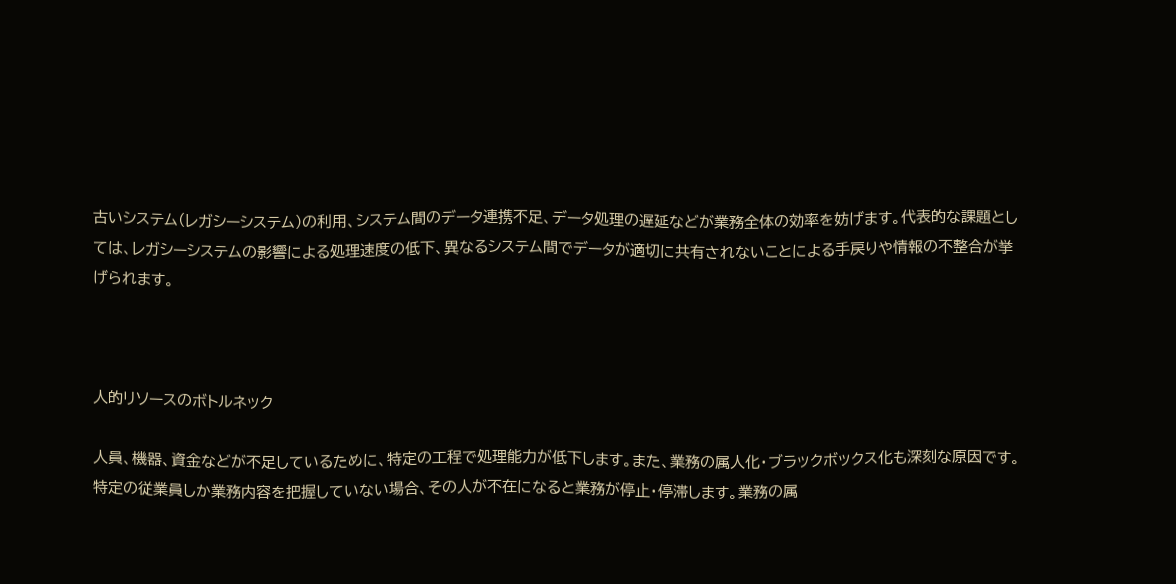古いシステム(レガシーシステム)の利用、システム間のデータ連携不足、データ処理の遅延などが業務全体の効率を妨げます。代表的な課題としては、レガシーシステムの影響による処理速度の低下、異なるシステム間でデータが適切に共有されないことによる手戻りや情報の不整合が挙げられます。



人的リソースのボトルネック

人員、機器、資金などが不足しているために、特定の工程で処理能力が低下します。また、業務の属人化・ブラックボックス化も深刻な原因です。特定の従業員しか業務内容を把握していない場合、その人が不在になると業務が停止・停滞します。業務の属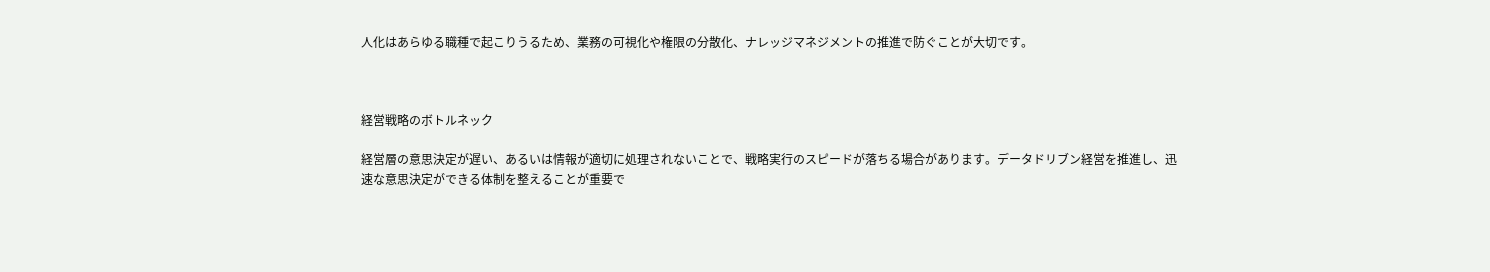人化はあらゆる職種で起こりうるため、業務の可視化や権限の分散化、ナレッジマネジメントの推進で防ぐことが大切です。



経営戦略のボトルネック

経営層の意思決定が遅い、あるいは情報が適切に処理されないことで、戦略実行のスピードが落ちる場合があります。データドリブン経営を推進し、迅速な意思決定ができる体制を整えることが重要で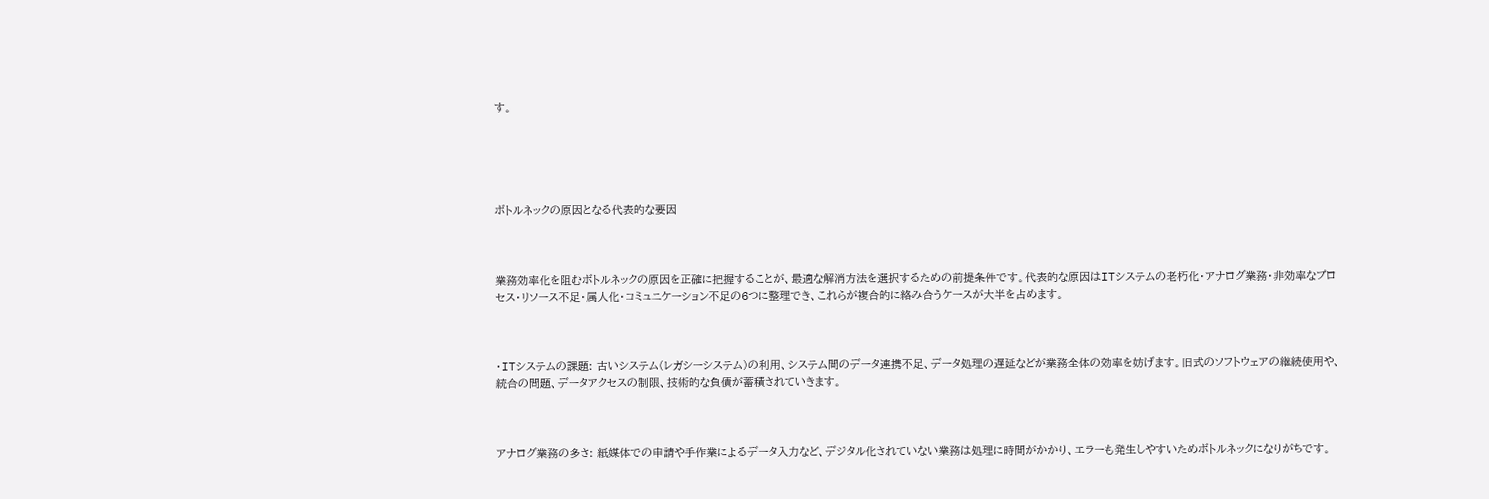す。





ボトルネックの原因となる代表的な要因



業務効率化を阻むボトルネックの原因を正確に把握することが、最適な解消方法を選択するための前提条件です。代表的な原因はITシステムの老朽化・アナログ業務・非効率なプロセス・リソース不足・属人化・コミュニケーション不足の6つに整理でき、これらが複合的に絡み合うケースが大半を占めます。



・ITシステムの課題: 古いシステム(レガシーシステム)の利用、システム間のデータ連携不足、データ処理の遅延などが業務全体の効率を妨げます。旧式のソフトウェアの継続使用や、統合の問題、データアクセスの制限、技術的な負債が蓄積されていきます。



アナログ業務の多さ: 紙媒体での申請や手作業によるデータ入力など、デジタル化されていない業務は処理に時間がかかり、エラーも発生しやすいためボトルネックになりがちです。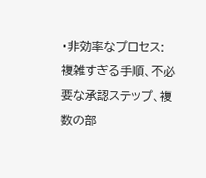・非効率なプロセス: 複雑すぎる手順、不必要な承認ステップ、複数の部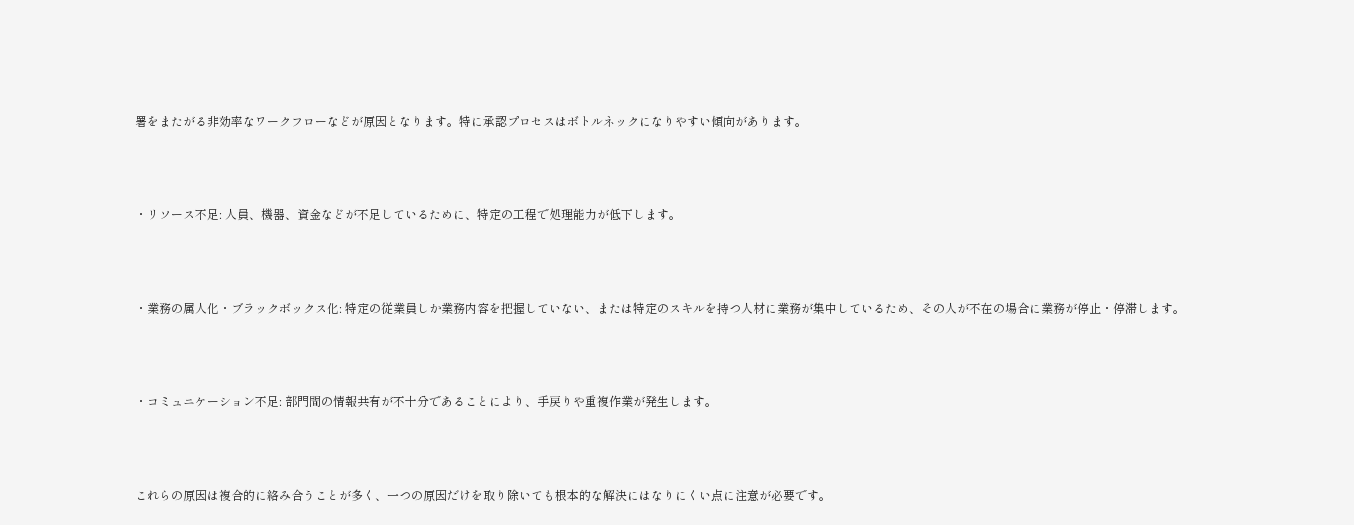署をまたがる非効率なワークフローなどが原因となります。特に承認プロセスはボトルネックになりやすい傾向があります。



・リソース不足: 人員、機器、資金などが不足しているために、特定の工程で処理能力が低下します。



・業務の属人化・ブラックボックス化: 特定の従業員しか業務内容を把握していない、または特定のスキルを持つ人材に業務が集中しているため、その人が不在の場合に業務が停止・停滞します。



・コミュニケーション不足: 部門間の情報共有が不十分であることにより、手戻りや重複作業が発生します。



これらの原因は複合的に絡み合うことが多く、一つの原因だけを取り除いても根本的な解決にはなりにくい点に注意が必要です。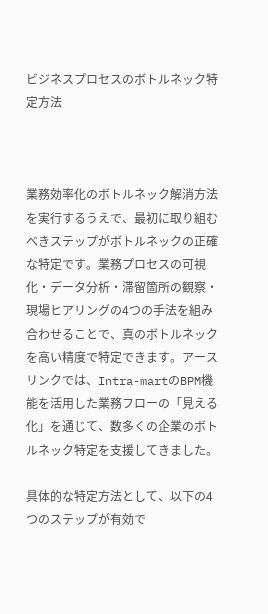ビジネスプロセスのボトルネック特定方法



業務効率化のボトルネック解消方法を実行するうえで、最初に取り組むべきステップがボトルネックの正確な特定です。業務プロセスの可視化・データ分析・滞留箇所の観察・現場ヒアリングの4つの手法を組み合わせることで、真のボトルネックを高い精度で特定できます。アースリンクでは、Intra-martのBPM機能を活用した業務フローの「見える化」を通じて、数多くの企業のボトルネック特定を支援してきました。

具体的な特定方法として、以下の4つのステップが有効で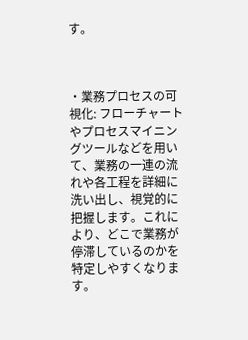す。



・業務プロセスの可視化: フローチャートやプロセスマイニングツールなどを用いて、業務の一連の流れや各工程を詳細に洗い出し、視覚的に把握します。これにより、どこで業務が停滞しているのかを特定しやすくなります。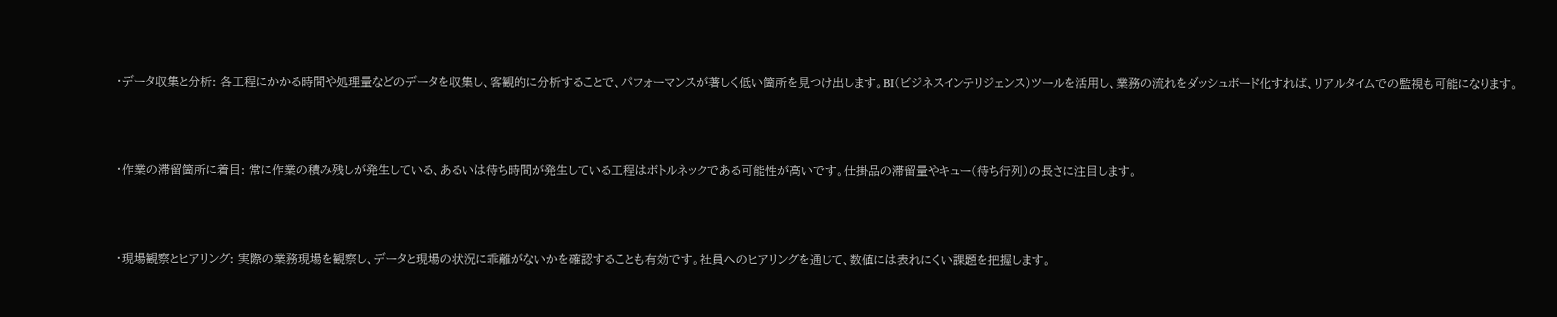・データ収集と分析: 各工程にかかる時間や処理量などのデータを収集し、客観的に分析することで、パフォーマンスが著しく低い箇所を見つけ出します。BI(ビジネスインテリジェンス)ツールを活用し、業務の流れをダッシュボード化すれば、リアルタイムでの監視も可能になります。



・作業の滞留箇所に着目: 常に作業の積み残しが発生している、あるいは待ち時間が発生している工程はボトルネックである可能性が高いです。仕掛品の滞留量やキュー(待ち行列)の長さに注目します。



・現場観察とヒアリング: 実際の業務現場を観察し、データと現場の状況に乖離がないかを確認することも有効です。社員へのヒアリングを通じて、数値には表れにくい課題を把握します。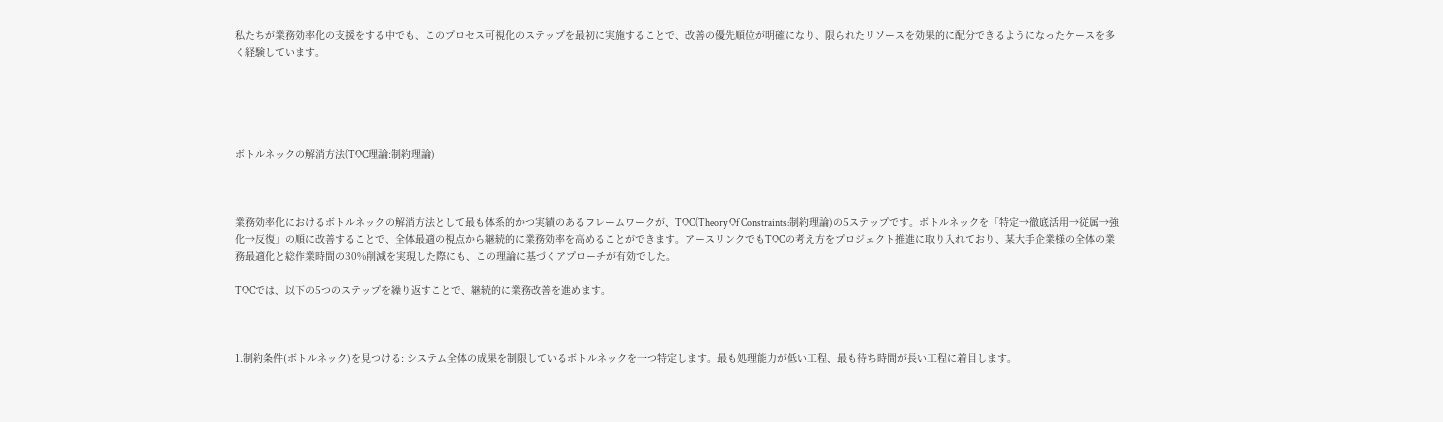私たちが業務効率化の支援をする中でも、このプロセス可視化のステップを最初に実施することで、改善の優先順位が明確になり、限られたリソースを効果的に配分できるようになったケースを多く経験しています。





ボトルネックの解消方法(TOC理論:制約理論)



業務効率化におけるボトルネックの解消方法として最も体系的かつ実績のあるフレームワークが、TOC(Theory Of Constraints:制約理論)の5ステップです。ボトルネックを「特定→徹底活用→従属→強化→反復」の順に改善することで、全体最適の視点から継続的に業務効率を高めることができます。アースリンクでもTOCの考え方をプロジェクト推進に取り入れており、某大手企業様の全体の業務最適化と総作業時間の30%削減を実現した際にも、この理論に基づくアプローチが有効でした。

TOCでは、以下の5つのステップを繰り返すことで、継続的に業務改善を進めます。



1.制約条件(ボトルネック)を見つける: システム全体の成果を制限しているボトルネックを一つ特定します。最も処理能力が低い工程、最も待ち時間が長い工程に着目します。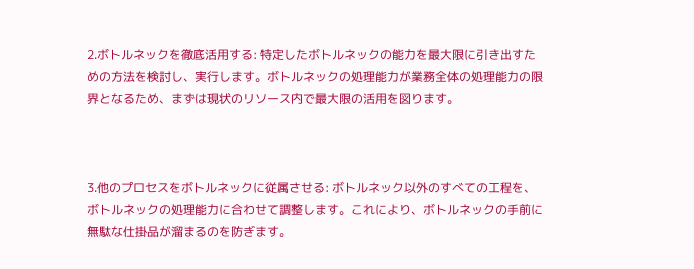2.ボトルネックを徹底活用する: 特定したボトルネックの能力を最大限に引き出すための方法を検討し、実行します。ボトルネックの処理能力が業務全体の処理能力の限界となるため、まずは現状のリソース内で最大限の活用を図ります。



3.他のプロセスをボトルネックに従属させる: ボトルネック以外のすべての工程を、ボトルネックの処理能力に合わせて調整します。これにより、ボトルネックの手前に無駄な仕掛品が溜まるのを防ぎます。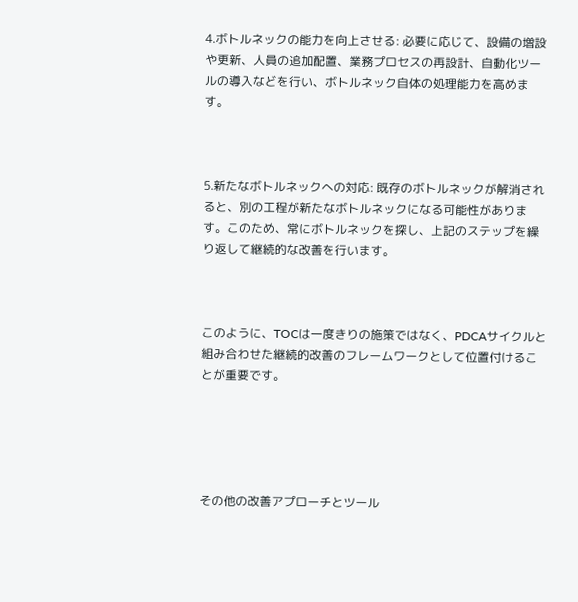4.ボトルネックの能力を向上させる: 必要に応じて、設備の増設や更新、人員の追加配置、業務プロセスの再設計、自動化ツールの導入などを行い、ボトルネック自体の処理能力を高めます。



5.新たなボトルネックへの対応: 既存のボトルネックが解消されると、別の工程が新たなボトルネックになる可能性があります。このため、常にボトルネックを探し、上記のステップを繰り返して継続的な改善を行います。



このように、TOCは一度きりの施策ではなく、PDCAサイクルと組み合わせた継続的改善のフレームワークとして位置付けることが重要です。





その他の改善アプローチとツール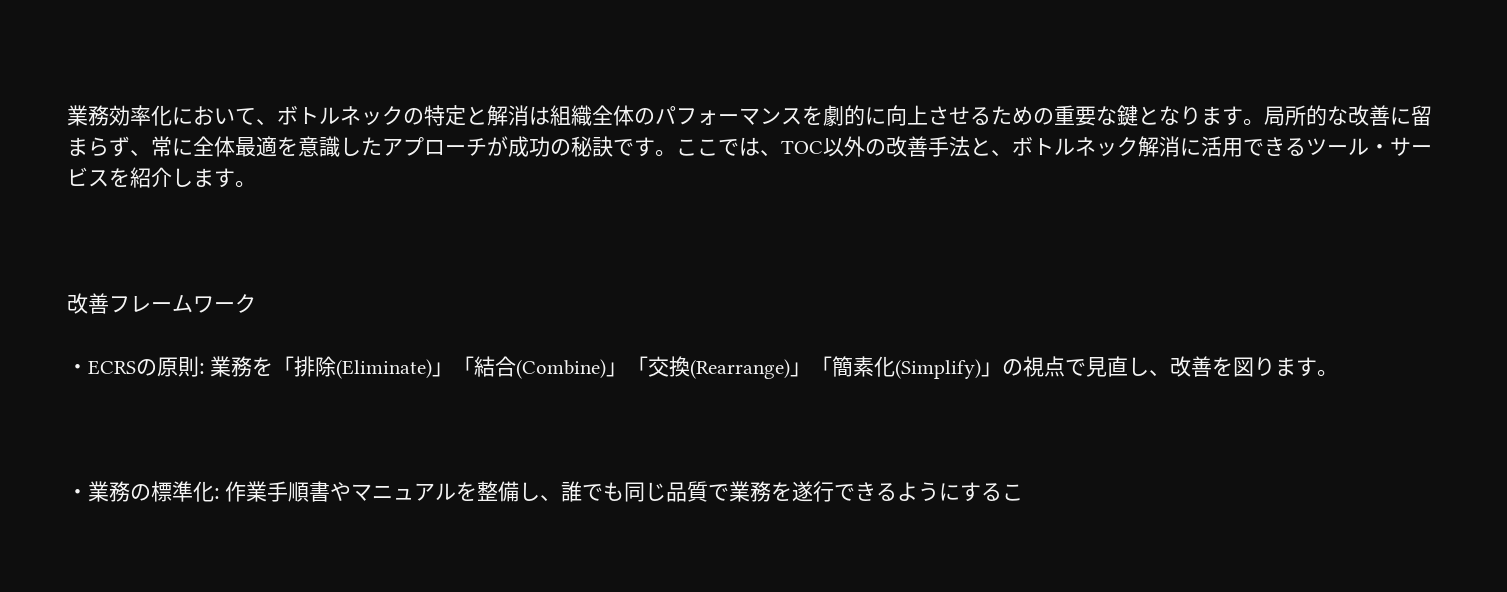業務効率化において、ボトルネックの特定と解消は組織全体のパフォーマンスを劇的に向上させるための重要な鍵となります。局所的な改善に留まらず、常に全体最適を意識したアプローチが成功の秘訣です。ここでは、TOC以外の改善手法と、ボトルネック解消に活用できるツール・サービスを紹介します。



改善フレームワーク

・ECRSの原則: 業務を「排除(Eliminate)」「結合(Combine)」「交換(Rearrange)」「簡素化(Simplify)」の視点で見直し、改善を図ります。



・業務の標準化: 作業手順書やマニュアルを整備し、誰でも同じ品質で業務を遂行できるようにするこ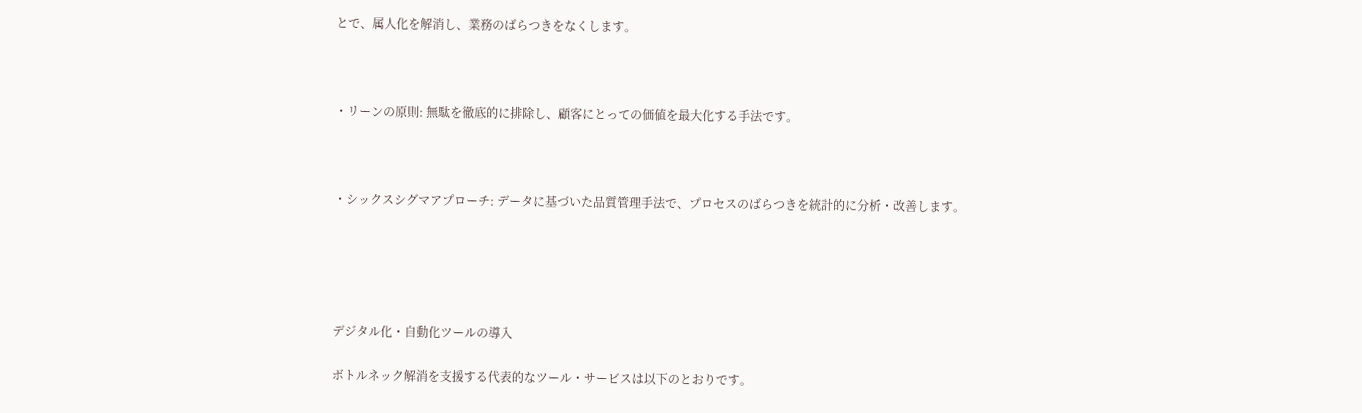とで、属人化を解消し、業務のばらつきをなくします。



・リーンの原則: 無駄を徹底的に排除し、顧客にとっての価値を最大化する手法です。



・シックスシグマアプローチ: データに基づいた品質管理手法で、プロセスのばらつきを統計的に分析・改善します。





デジタル化・自動化ツールの導入

ボトルネック解消を支援する代表的なツール・サービスは以下のとおりです。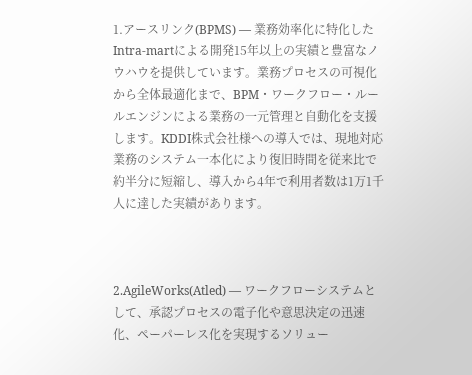1.アースリンク(BPMS) — 業務効率化に特化したIntra-martによる開発15年以上の実績と豊富なノウハウを提供しています。業務プロセスの可視化から全体最適化まで、BPM・ワークフロー・ルールエンジンによる業務の一元管理と自動化を支援します。KDDI株式会社様への導入では、現地対応業務のシステム一本化により復旧時間を従来比で約半分に短縮し、導入から4年で利用者数は1万1千人に達した実績があります。



2.AgileWorks(Atled) — ワークフローシステムとして、承認プロセスの電子化や意思決定の迅速化、ペーパーレス化を実現するソリュー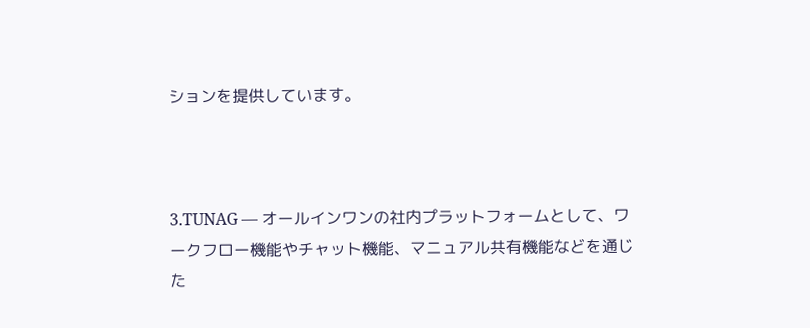ションを提供しています。



3.TUNAG — オールインワンの社内プラットフォームとして、ワークフロー機能やチャット機能、マニュアル共有機能などを通じた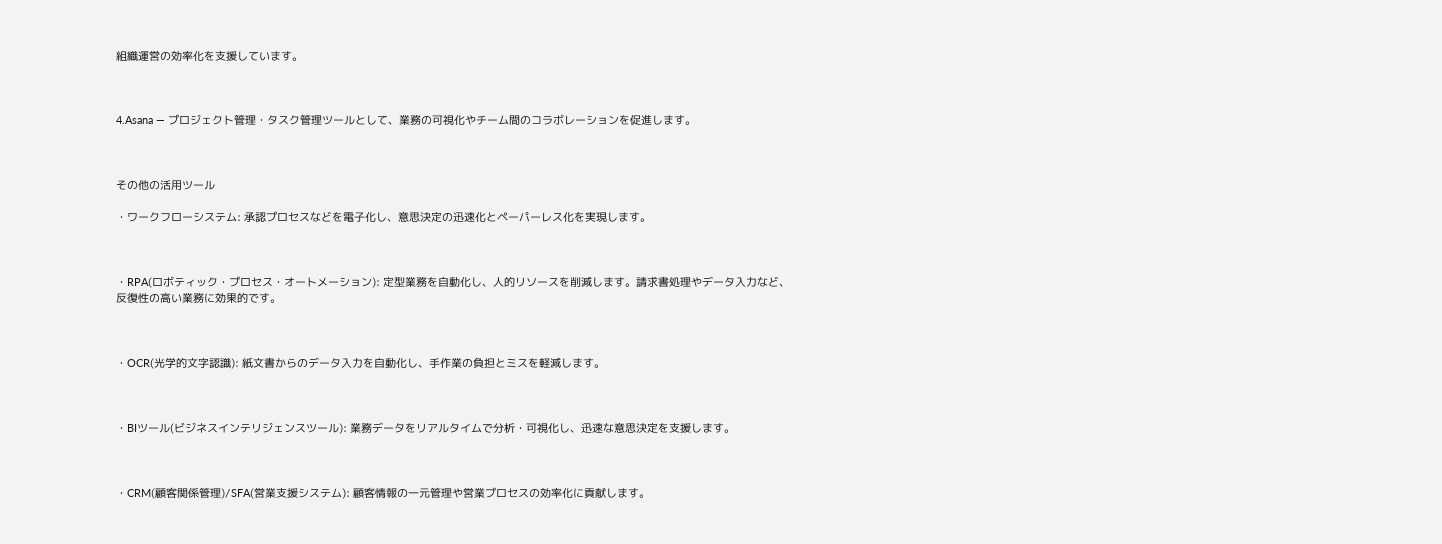組織運営の効率化を支援しています。



4.Asana — プロジェクト管理・タスク管理ツールとして、業務の可視化やチーム間のコラボレーションを促進します。



その他の活用ツール

・ワークフローシステム: 承認プロセスなどを電子化し、意思決定の迅速化とペーパーレス化を実現します。



・RPA(ロボティック・プロセス・オートメーション): 定型業務を自動化し、人的リソースを削減します。請求書処理やデータ入力など、反復性の高い業務に効果的です。



・OCR(光学的文字認識): 紙文書からのデータ入力を自動化し、手作業の負担とミスを軽減します。



・BIツール(ビジネスインテリジェンスツール): 業務データをリアルタイムで分析・可視化し、迅速な意思決定を支援します。



・CRM(顧客関係管理)/SFA(営業支援システム): 顧客情報の一元管理や営業プロセスの効率化に貢献します。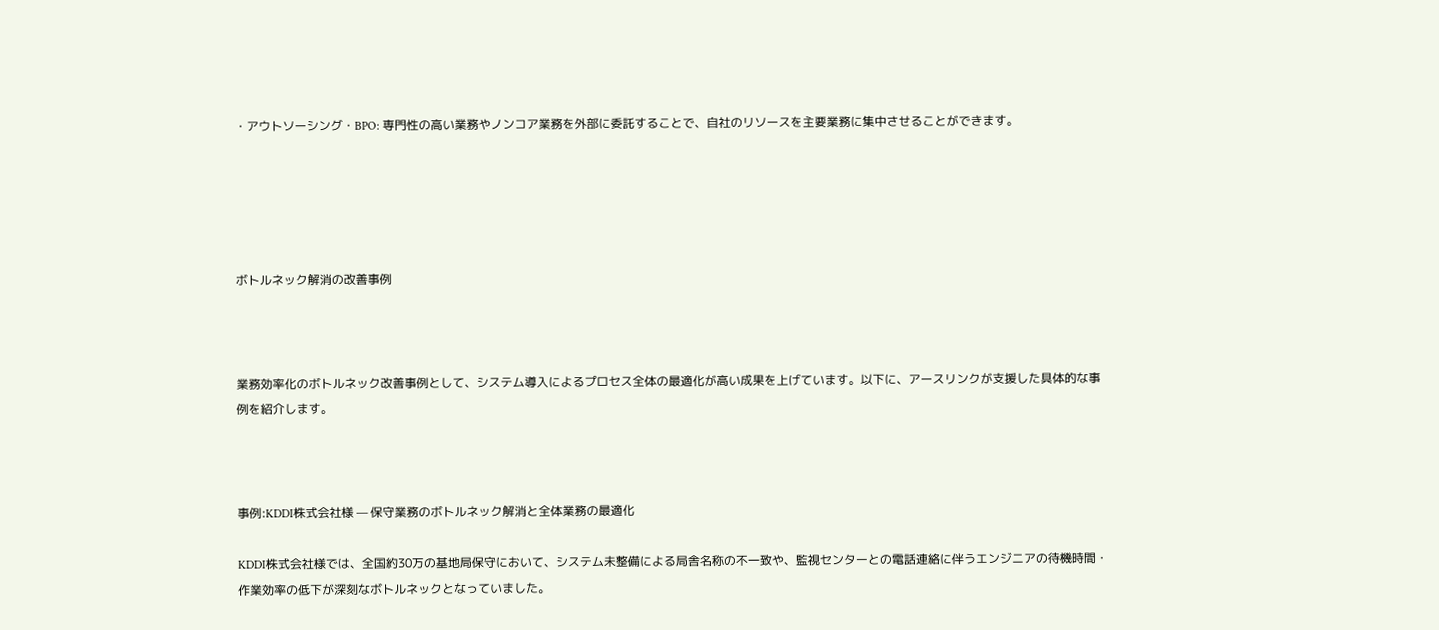・アウトソーシング・BPO: 専門性の高い業務やノンコア業務を外部に委託することで、自社のリソースを主要業務に集中させることができます。





ボトルネック解消の改善事例



業務効率化のボトルネック改善事例として、システム導入によるプロセス全体の最適化が高い成果を上げています。以下に、アースリンクが支援した具体的な事例を紹介します。



事例:KDDI株式会社様 — 保守業務のボトルネック解消と全体業務の最適化

KDDI株式会社様では、全国約30万の基地局保守において、システム未整備による局舎名称の不一致や、監視センターとの電話連絡に伴うエンジニアの待機時間・作業効率の低下が深刻なボトルネックとなっていました。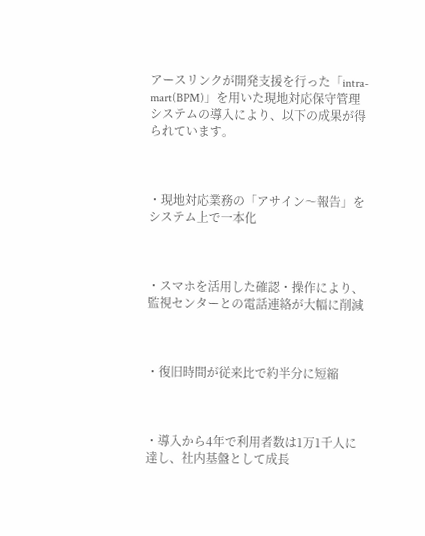アースリンクが開発支援を行った「intra-mart(BPM)」を用いた現地対応保守管理システムの導入により、以下の成果が得られています。



・現地対応業務の「アサイン〜報告」をシステム上で一本化



・スマホを活用した確認・操作により、監視センターとの電話連絡が大幅に削減



・復旧時間が従来比で約半分に短縮



・導入から4年で利用者数は1万1千人に達し、社内基盤として成長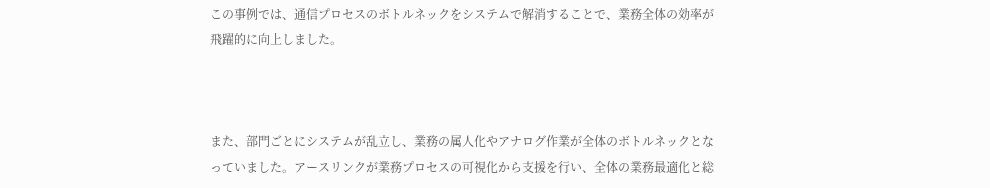この事例では、通信プロセスのボトルネックをシステムで解消することで、業務全体の効率が飛躍的に向上しました。



また、部門ごとにシステムが乱立し、業務の属人化やアナログ作業が全体のボトルネックとなっていました。アースリンクが業務プロセスの可視化から支援を行い、全体の業務最適化と総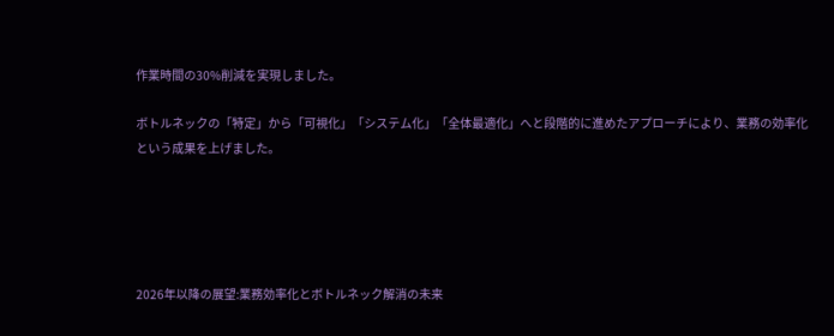作業時間の30%削減を実現しました。

ボトルネックの「特定」から「可視化」「システム化」「全体最適化」へと段階的に進めたアプローチにより、業務の効率化という成果を上げました。





2026年以降の展望:業務効率化とボトルネック解消の未来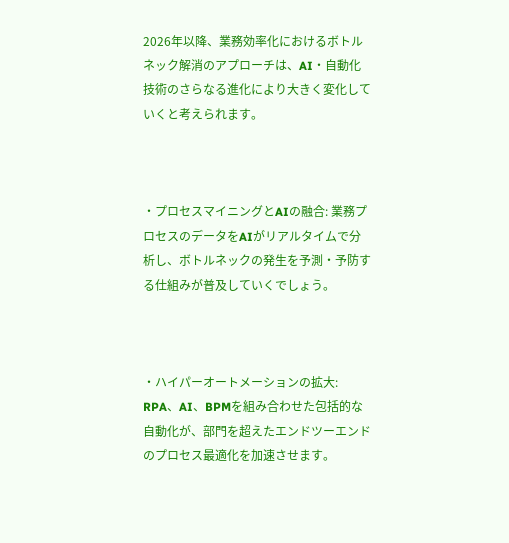2026年以降、業務効率化におけるボトルネック解消のアプローチは、AI・自動化技術のさらなる進化により大きく変化していくと考えられます。



・プロセスマイニングとAIの融合: 業務プロセスのデータをAIがリアルタイムで分析し、ボトルネックの発生を予測・予防する仕組みが普及していくでしょう。



・ハイパーオートメーションの拡大: RPA、AI、BPMを組み合わせた包括的な自動化が、部門を超えたエンドツーエンドのプロセス最適化を加速させます。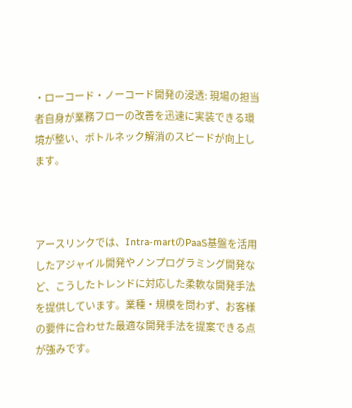・ローコード・ノーコード開発の浸透: 現場の担当者自身が業務フローの改善を迅速に実装できる環境が整い、ボトルネック解消のスピードが向上します。



アースリンクでは、Intra-martのPaaS基盤を活用したアジャイル開発やノンプログラミング開発など、こうしたトレンドに対応した柔軟な開発手法を提供しています。業種・規模を問わず、お客様の要件に合わせた最適な開発手法を提案できる点が強みです。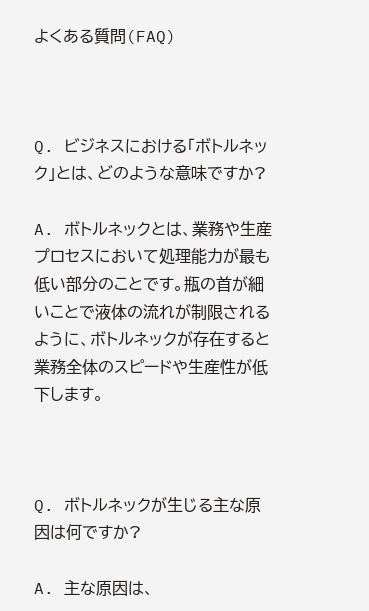よくある質問(FAQ)



Q. ビジネスにおける「ボトルネック」とは、どのような意味ですか?

A. ボトルネックとは、業務や生産プロセスにおいて処理能力が最も低い部分のことです。瓶の首が細いことで液体の流れが制限されるように、ボトルネックが存在すると業務全体のスピードや生産性が低下します。



Q. ボトルネックが生じる主な原因は何ですか?

A. 主な原因は、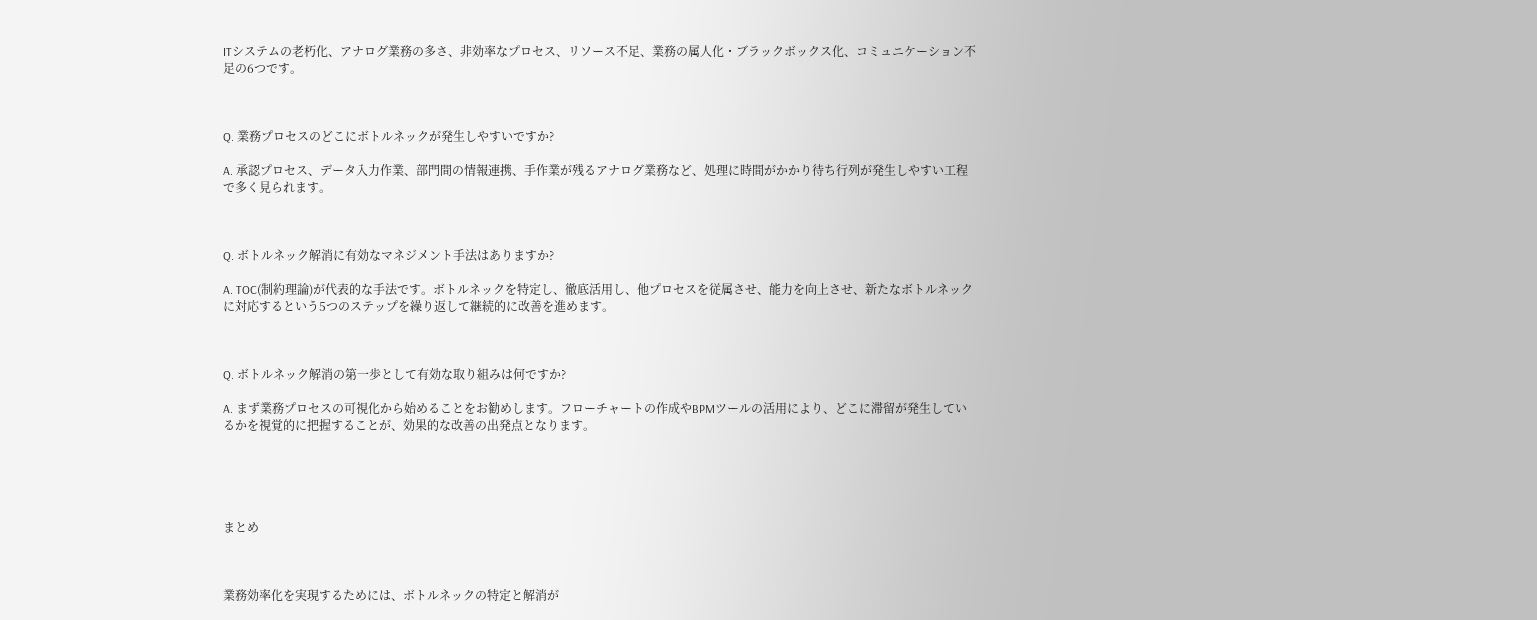ITシステムの老朽化、アナログ業務の多さ、非効率なプロセス、リソース不足、業務の属人化・ブラックボックス化、コミュニケーション不足の6つです。



Q. 業務プロセスのどこにボトルネックが発生しやすいですか?

A. 承認プロセス、データ入力作業、部門間の情報連携、手作業が残るアナログ業務など、処理に時間がかかり待ち行列が発生しやすい工程で多く見られます。



Q. ボトルネック解消に有効なマネジメント手法はありますか?

A. TOC(制約理論)が代表的な手法です。ボトルネックを特定し、徹底活用し、他プロセスを従属させ、能力を向上させ、新たなボトルネックに対応するという5つのステップを繰り返して継続的に改善を進めます。



Q. ボトルネック解消の第一歩として有効な取り組みは何ですか?

A. まず業務プロセスの可視化から始めることをお勧めします。フローチャートの作成やBPMツールの活用により、どこに滞留が発生しているかを視覚的に把握することが、効果的な改善の出発点となります。





まとめ



業務効率化を実現するためには、ボトルネックの特定と解消が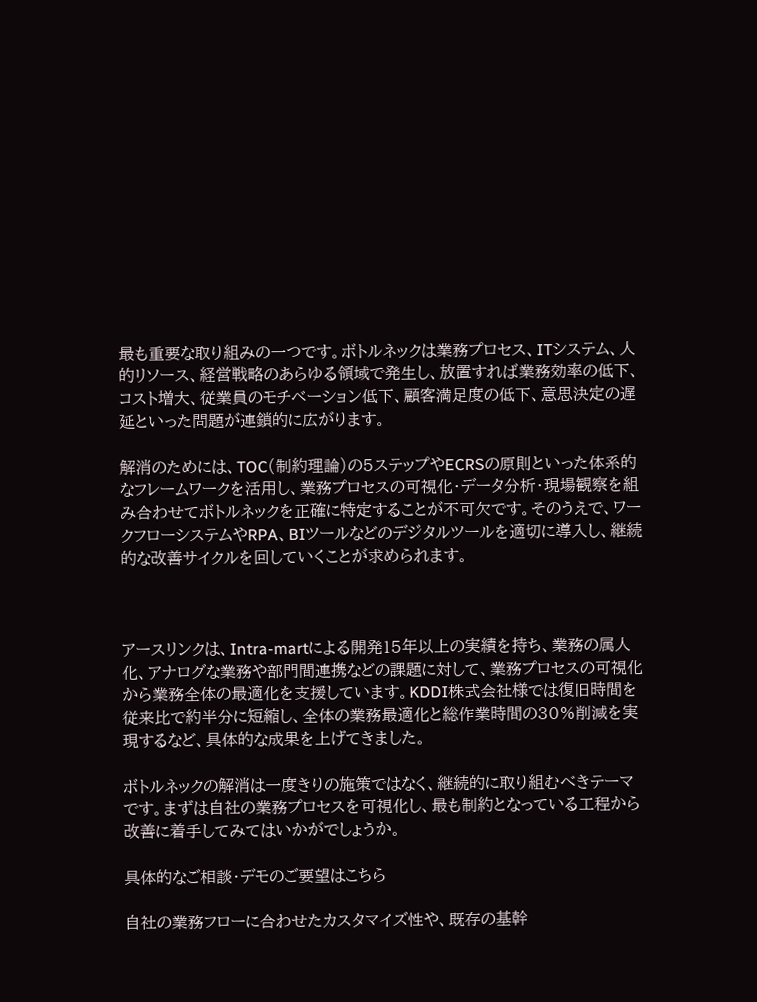最も重要な取り組みの一つです。ボトルネックは業務プロセス、ITシステム、人的リソース、経営戦略のあらゆる領域で発生し、放置すれば業務効率の低下、コスト増大、従業員のモチベーション低下、顧客満足度の低下、意思決定の遅延といった問題が連鎖的に広がります。

解消のためには、TOC(制約理論)の5ステップやECRSの原則といった体系的なフレームワークを活用し、業務プロセスの可視化・データ分析・現場観察を組み合わせてボトルネックを正確に特定することが不可欠です。そのうえで、ワークフローシステムやRPA、BIツールなどのデジタルツールを適切に導入し、継続的な改善サイクルを回していくことが求められます。



アースリンクは、Intra-martによる開発15年以上の実績を持ち、業務の属人化、アナログな業務や部門間連携などの課題に対して、業務プロセスの可視化から業務全体の最適化を支援しています。KDDI株式会社様では復旧時間を従来比で約半分に短縮し、全体の業務最適化と総作業時間の30%削減を実現するなど、具体的な成果を上げてきました。

ボトルネックの解消は一度きりの施策ではなく、継続的に取り組むべきテーマです。まずは自社の業務プロセスを可視化し、最も制約となっている工程から改善に着手してみてはいかがでしょうか。

具体的なご相談・デモのご要望はこちら

自社の業務フローに合わせたカスタマイズ性や、既存の基幹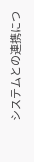システムとの連携につ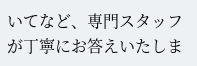いてなど、専門スタッフが丁寧にお答えいたしま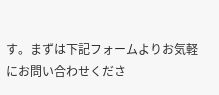す。まずは下記フォームよりお気軽にお問い合わせくださ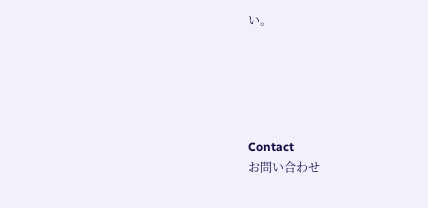い。





Contact
お問い合わせ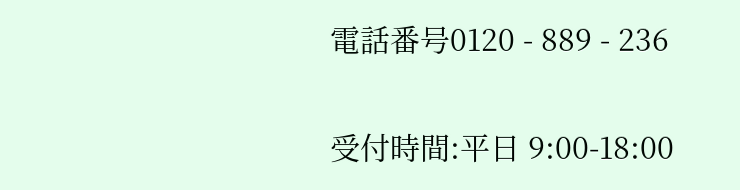電話番号0120 - 889 - 236

受付時間:平日 9:00-18:00